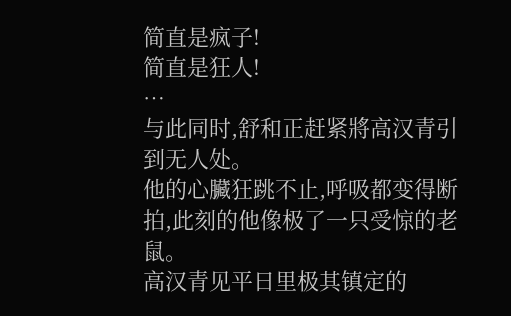简直是疯子!
简直是狂人!
…
与此同时,舒和正赶紧將高汉青引到无人处。
他的心臟狂跳不止,呼吸都变得断拍,此刻的他像极了一只受惊的老鼠。
高汉青见平日里极其镇定的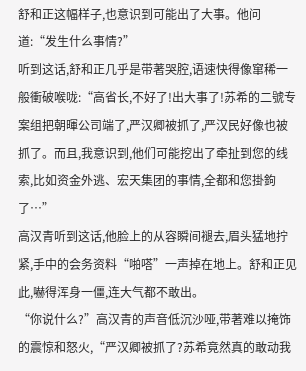舒和正这幅样子,也意识到可能出了大事。他问道:“发生什么事情?”
听到这话,舒和正几乎是带著哭腔,语速快得像窜稀一般衝破喉咙:“高省长,不好了!出大事了!苏希的二號专案组把朝暉公司端了,严汉卿被抓了,严汉民好像也被抓了。而且,我意识到,他们可能挖出了牵扯到您的线索,比如资金外逃、宏天集团的事情,全都和您掛鉤了…”
高汉青听到这话,他脸上的从容瞬间褪去,眉头猛地拧紧,手中的会务资料“啪嗒”一声掉在地上。舒和正见此,嚇得浑身一僵,连大气都不敢出。
“你说什么?”高汉青的声音低沉沙哑,带著难以掩饰的震惊和怒火,“严汉卿被抓了?苏希竟然真的敢动我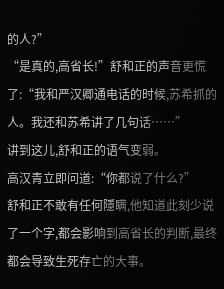的人?”
“是真的,高省长!”舒和正的声音更慌了:“我和严汉卿通电话的时候,苏希抓的人。我还和苏希讲了几句话……”
讲到这儿,舒和正的语气变弱。
高汉青立即问道:“你都说了什么?”
舒和正不敢有任何隱瞒,他知道此刻少说了一个字,都会影响到高省长的判断,最终都会导致生死存亡的大事。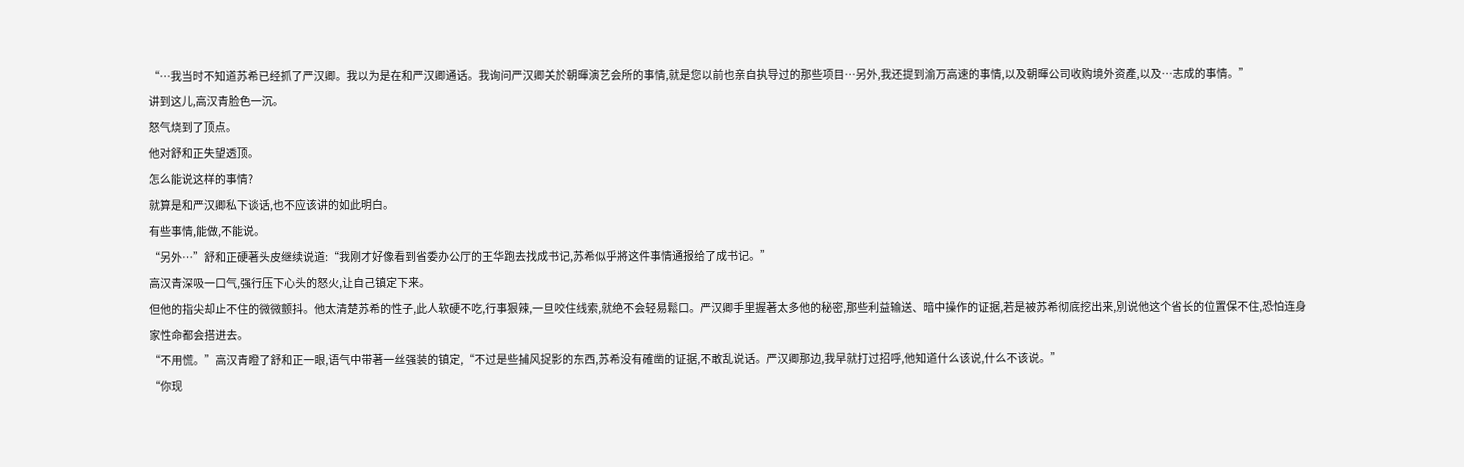“…我当时不知道苏希已经抓了严汉卿。我以为是在和严汉卿通话。我询问严汉卿关於朝暉演艺会所的事情,就是您以前也亲自执导过的那些项目…另外,我还提到渝万高速的事情,以及朝暉公司收购境外资產,以及…志成的事情。”
讲到这儿,高汉青脸色一沉。
怒气烧到了顶点。
他对舒和正失望透顶。
怎么能说这样的事情?
就算是和严汉卿私下谈话,也不应该讲的如此明白。
有些事情,能做,不能说。
“另外…”舒和正硬著头皮继续说道:“我刚才好像看到省委办公厅的王华跑去找成书记,苏希似乎將这件事情通报给了成书记。”
高汉青深吸一口气,强行压下心头的怒火,让自己镇定下来。
但他的指尖却止不住的微微颤抖。他太清楚苏希的性子,此人软硬不吃,行事狠辣,一旦咬住线索,就绝不会轻易鬆口。严汉卿手里握著太多他的秘密,那些利益输送、暗中操作的证据,若是被苏希彻底挖出来,別说他这个省长的位置保不住,恐怕连身家性命都会搭进去。
“不用慌。”高汉青瞪了舒和正一眼,语气中带著一丝强装的镇定,“不过是些捕风捉影的东西,苏希没有確凿的证据,不敢乱说话。严汉卿那边,我早就打过招呼,他知道什么该说,什么不该说。”
“你现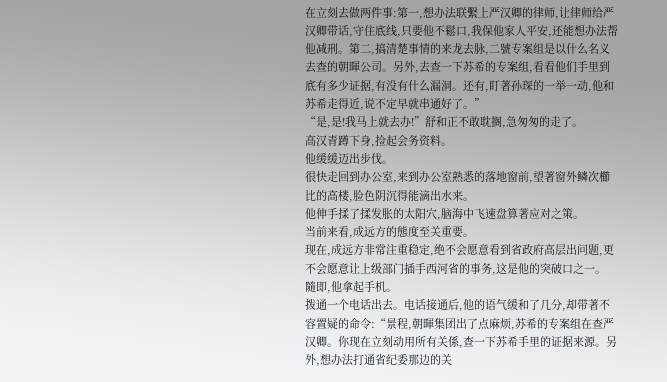在立刻去做两件事:第一,想办法联繫上严汉卿的律师,让律师给严汉卿带话,守住底线,只要他不鬆口,我保他家人平安,还能想办法帮他减刑。第二,搞清楚事情的来龙去脉,二號专案组是以什么名义去查的朝暉公司。另外,去查一下苏希的专案组,看看他们手里到底有多少证据,有没有什么漏洞。还有,盯著孙琛的一举一动,他和苏希走得近,说不定早就串通好了。”
“是,是!我马上就去办!”舒和正不敢耽搁,急匆匆的走了。
高汉青蹲下身,捡起会务资料。
他缓缓迈出步伐。
很快走回到办公室,来到办公室熟悉的落地窗前,望著窗外鳞次櫛比的高楼,脸色阴沉得能滴出水来。
他伸手揉了揉发胀的太阳穴,脑海中飞速盘算著应对之策。
当前来看,成远方的態度至关重要。
现在,成远方非常注重稳定,绝不会愿意看到省政府高层出问题,更不会愿意让上级部门插手西河省的事务,这是他的突破口之一。
隨即,他拿起手机。
拨通一个电话出去。电话接通后,他的语气缓和了几分,却带著不容置疑的命令:“景程,朝暉集团出了点麻烦,苏希的专案组在查严汉卿。你现在立刻动用所有关係,查一下苏希手里的证据来源。另外,想办法打通省纪委那边的关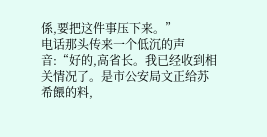係,要把这件事压下来。”
电话那头传来一个低沉的声音:“好的,高省长。我已经收到相关情况了。是市公安局文正给苏希餵的料,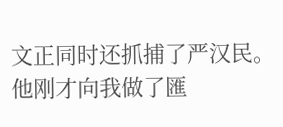文正同时还抓捕了严汉民。他刚才向我做了匯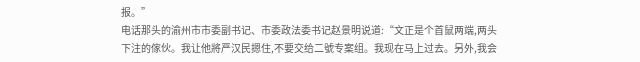报。”
电话那头的渝州市市委副书记、市委政法委书记赵景明说道:“文正是个首鼠两端,两头下注的傢伙。我让他將严汉民摁住,不要交给二號专案组。我现在马上过去。另外,我会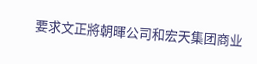要求文正將朝暉公司和宏天集团商业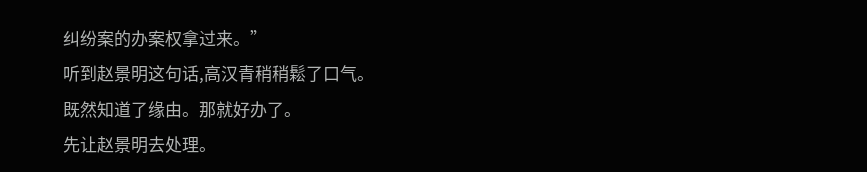纠纷案的办案权拿过来。”
听到赵景明这句话,高汉青稍稍鬆了口气。
既然知道了缘由。那就好办了。
先让赵景明去处理。